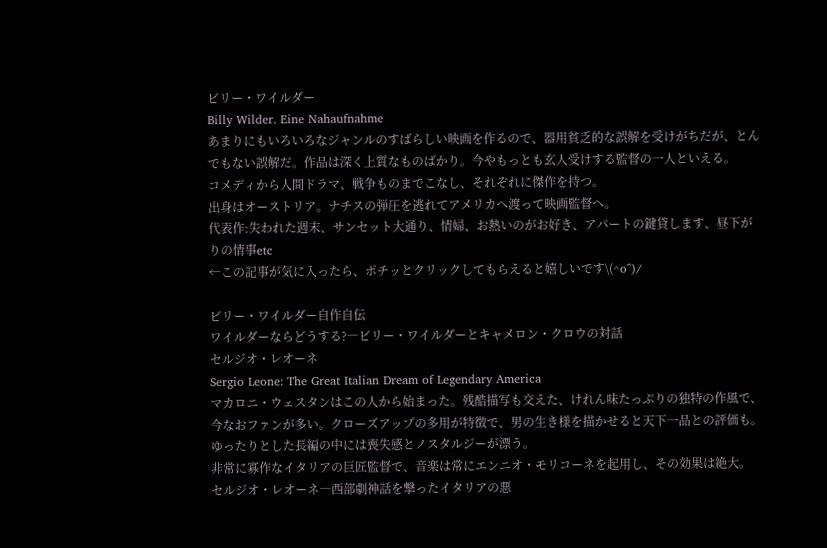ビリー・ワイルダー
Billy Wilder. Eine Nahaufnahme
あまりにもいろいろなジャンルのすばらしい映画を作るので、器用貧乏的な誤解を受けがちだが、とんでもない誤解だ。作品は深く上質なものばかり。今やもっとも玄人受けする監督の一人といえる。
コメディから人間ドラマ、戦争ものまでこなし、それぞれに傑作を持つ。
出身はオーストリア。ナチスの弾圧を逃れてアメリカへ渡って映画監督へ。
代表作:失われた週末、サンセット大通り、情婦、お熱いのがお好き、アパートの鍵貸します、昼下がりの情事etc
←この記事が気に入ったら、ポチッとクリックしてもらえると嬉しいです\(^o^)/

ビリー・ワイルダー自作自伝
ワイルダーならどうする?―ビリー・ワイルダーとキャメロン・クロウの対話
セルジオ・レオーネ
Sergio Leone: The Great Italian Dream of Legendary America
マカロニ・ウェスタンはこの人から始まった。残酷描写も交えた、けれん味たっぷりの独特の作風で、今なおファンが多い。クローズアップの多用が特徴で、男の生き様を描かせると天下一品との評価も。ゆったりとした長編の中には喪失感とノスタルジーが漂う。
非常に寡作なイタリアの巨匠監督で、音楽は常にエンニオ・モリコーネを起用し、その効果は絶大。
セルジオ・レオーネ―西部劇神話を撃ったイタリアの悪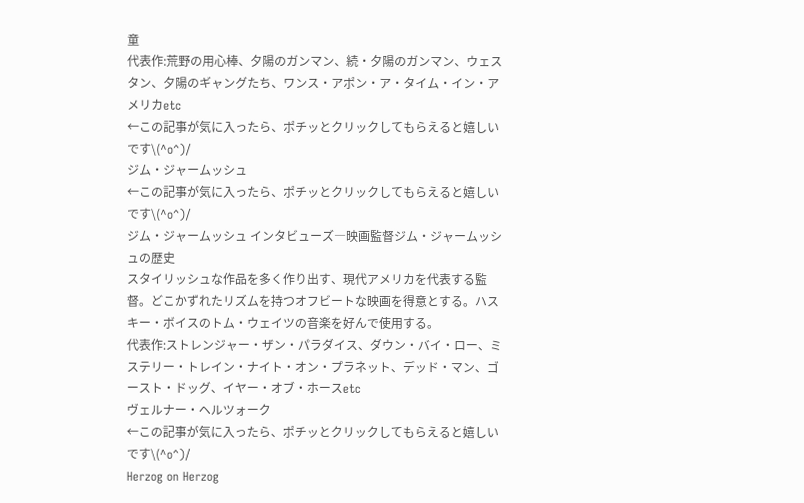童
代表作:荒野の用心棒、夕陽のガンマン、続・夕陽のガンマン、ウェスタン、夕陽のギャングたち、ワンス・アポン・ア・タイム・イン・アメリカetc
←この記事が気に入ったら、ポチッとクリックしてもらえると嬉しいです\(^o^)/
ジム・ジャームッシュ
←この記事が気に入ったら、ポチッとクリックしてもらえると嬉しいです\(^o^)/
ジム・ジャームッシュ インタビューズ―映画監督ジム・ジャームッシュの歴史
スタイリッシュな作品を多く作り出す、現代アメリカを代表する監督。どこかずれたリズムを持つオフビートな映画を得意とする。ハスキー・ボイスのトム・ウェイツの音楽を好んで使用する。
代表作:ストレンジャー・ザン・パラダイス、ダウン・バイ・ロー、ミステリー・トレイン・ナイト・オン・プラネット、デッド・マン、ゴースト・ドッグ、イヤー・オブ・ホースetc
ヴェルナー・ヘルツォーク
←この記事が気に入ったら、ポチッとクリックしてもらえると嬉しいです\(^o^)/
Herzog on Herzog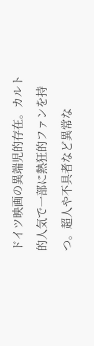ドイツ映画の異端児的存在。カルト的人気で一部に熱狂的ファンを持つ。超人や不具者など異常な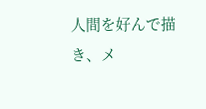人間を好んで描き、メ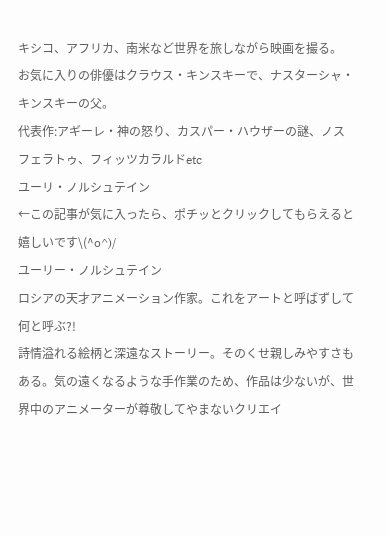キシコ、アフリカ、南米など世界を旅しながら映画を撮る。
お気に入りの俳優はクラウス・キンスキーで、ナスターシャ・キンスキーの父。
代表作:アギーレ・神の怒り、カスパー・ハウザーの謎、ノスフェラトゥ、フィッツカラルドetc
ユーリ・ノルシュテイン
←この記事が気に入ったら、ポチッとクリックしてもらえると嬉しいです\(^o^)/
ユーリー・ノルシュテイン
ロシアの天才アニメーション作家。これをアートと呼ばずして何と呼ぶ?!
詩情溢れる絵柄と深遠なストーリー。そのくせ親しみやすさもある。気の遠くなるような手作業のため、作品は少ないが、世界中のアニメーターが尊敬してやまないクリエイ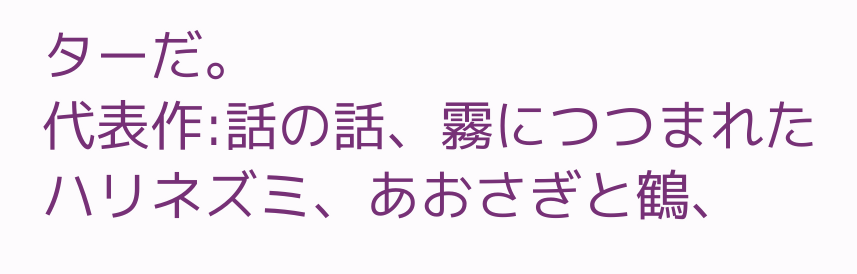ターだ。
代表作:話の話、霧につつまれたハリネズミ、あおさぎと鶴、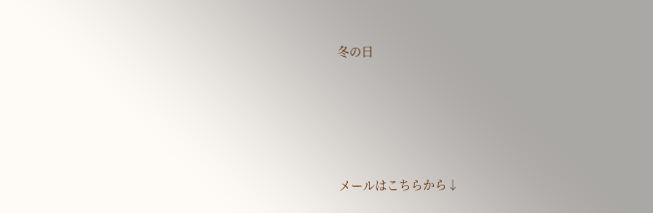冬の日




メールはこちらから↓